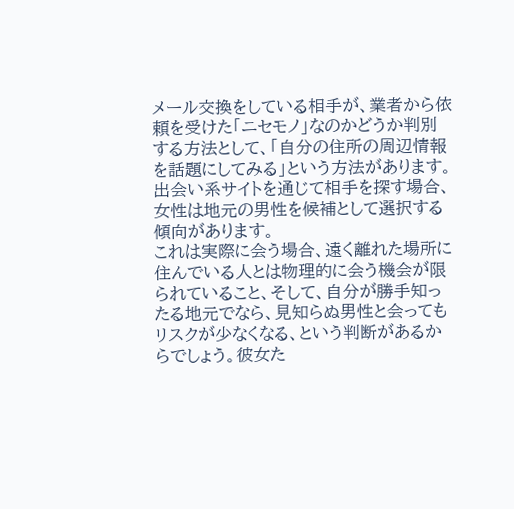メール交換をしている相手が、業者から依頼を受けた「ニセモノ」なのかどうか判別する方法として、「自分の住所の周辺情報を話題にしてみる」という方法があります。
出会い系サイトを通じて相手を探す場合、女性は地元の男性を候補として選択する傾向があります。
これは実際に会う場合、遠く離れた場所に住んでいる人とは物理的に会う機会が限られていること、そして、自分が勝手知ったる地元でなら、見知らぬ男性と会ってもリスクが少なくなる、という判断があるからでしょう。彼女た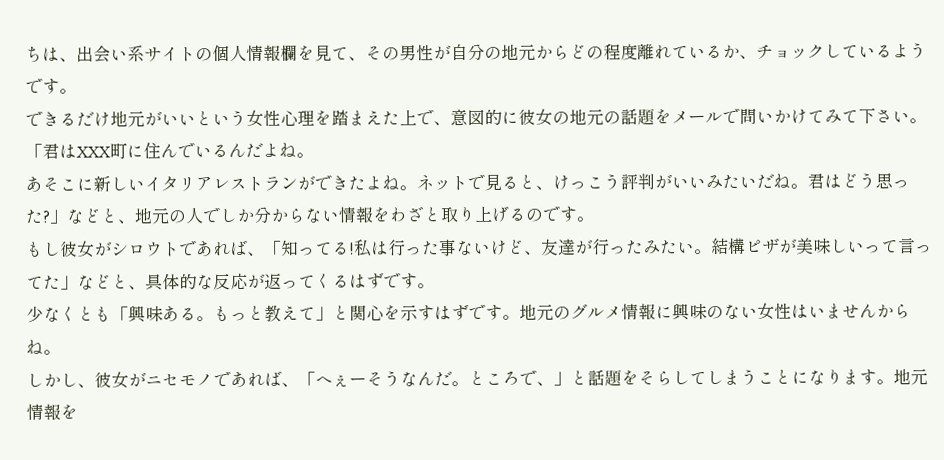ちは、出会い系サイトの個人情報欄を見て、その男性が自分の地元からどの程度離れているか、チョックしているようです。
できるだけ地元がいいという女性心理を踏まえた上で、意図的に彼女の地元の話題をメールで問いかけてみて下さい。「君はXXX町に住んでいるんだよね。
あそこに新しいイタリアレストランができたよね。ネットで見ると、けっこう評判がいいみたいだね。君はどう思った?」などと、地元の人でしか分からない情報をわざと取り上げるのです。
もし彼女がシロウトであれば、「知ってる!私は行った事ないけど、友達が行ったみたい。結構ピザが美味しいって言ってた」などと、具体的な反応が返ってくるはずです。
少なくとも「興味ある。もっと教えて」と関心を示すはずです。地元のグルメ情報に興味のない女性はいませんからね。
しかし、彼女がニセモノであれば、「へぇーそうなんだ。ところで、」と話題をそらしてしまうことになります。地元情報を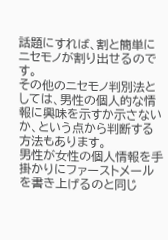話題にすれば、割と簡単にニセモノが割り出せるのです。
その他のニセモノ判別法としては、男性の個人的な情報に興味を示すか示さないか、という点から判断する方法もあります。
男性が女性の個人情報を手掛かりにファーストメールを書き上げるのと同じ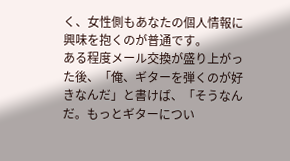く、女性側もあなたの個人情報に興味を抱くのが普通です。
ある程度メール交換が盛り上がった後、「俺、ギターを弾くのが好きなんだ」と書けば、「そうなんだ。もっとギターについ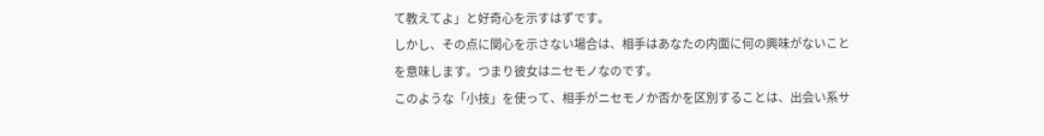て教えてよ」と好奇心を示すはずです。
しかし、その点に関心を示さない場合は、相手はあなたの内面に何の興味がないことを意味します。つまり彼女はニセモノなのです。
このような「小技」を使って、相手がニセモノか否かを区別することは、出会い系サ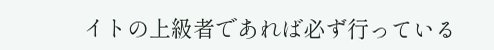イトの上級者であれば必ず行っている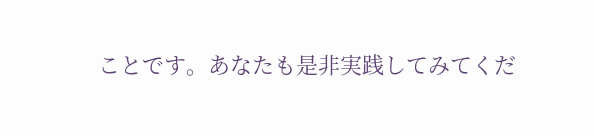ことです。あなたも是非実践してみてくだ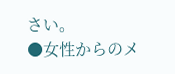さい。
●女性からのメ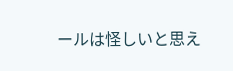ールは怪しいと思え